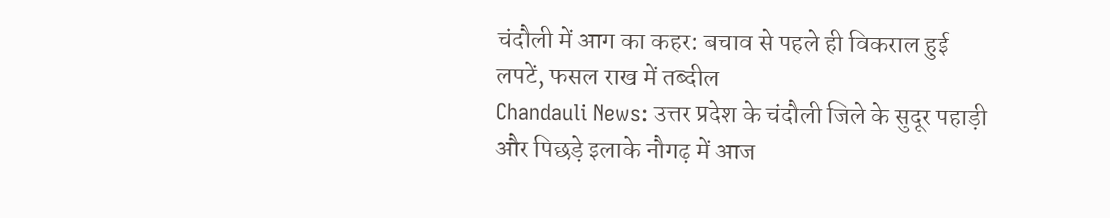चंदौली में आग का कहर: बचाव से पहले ही विकराल हुई लपटें, फसल राख में तब्दील
Chandauli News: उत्तर प्रदेश के चंदौली जिले के सुदूर पहाड़ी और पिछड़े इलाके नौगढ़ में आज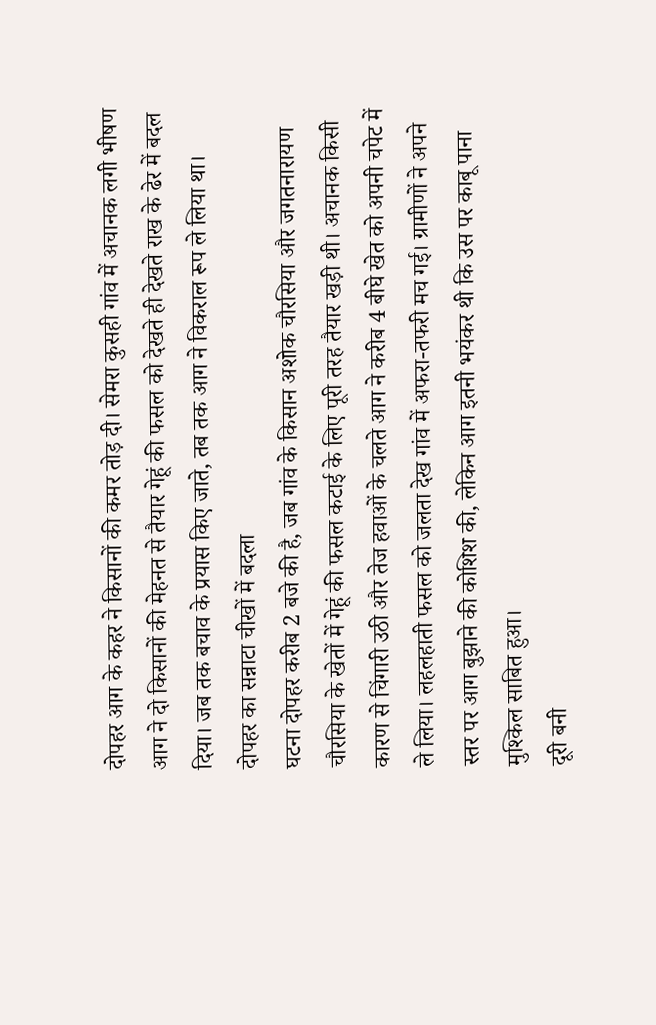दोपहर आग के कहर ने किसानों की कमर तोड़ दी। सेमरा कुसही गांव में अचानक लगी भीषण आग ने दो किसानों की मेहनत से तैयार गेहूं की फसल को देखते ही देखते राख के ढेर में बदल दिया। जब तक बचाव के प्रयास किए जाते, तब तक आग ने विकराल रूप ले लिया था।
दोपहर का सन्नाटा चीखों में बदला
घटना दोपहर करीब 2 बजे की है, जब गांव के किसान अशोक चौरसिया और जगतनारायण चौरसिया के खेतों में गेहूं की फसल कटाई के लिए पूरी तरह तैयार खड़ी थी। अचानक किसी कारण से चिंगारी उठी और तेज हवाओं के चलते आग ने करीब 4 बीघे खेत को अपनी चपेट में ले लिया। लहलहाती फसल को जलता देख गांव में अफरा-तफरी मच गई। ग्रामीणों ने अपने स्तर पर आग बुझाने की कोशिश की, लेकिन आग इतनी भयंकर थी कि उस पर काबू पाना मुश्किल साबित हुआ।
दूरी बनी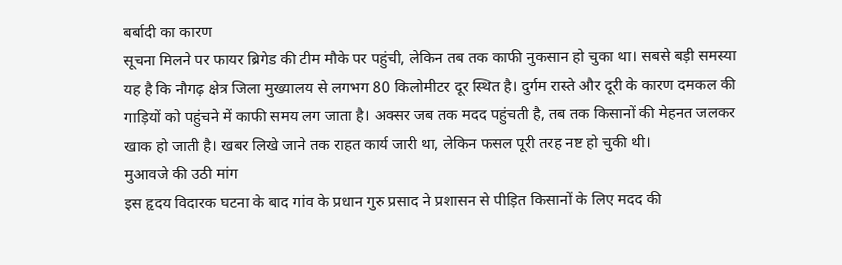बर्बादी का कारण
सूचना मिलने पर फायर ब्रिगेड की टीम मौके पर पहुंची, लेकिन तब तक काफी नुकसान हो चुका था। सबसे बड़ी समस्या यह है कि नौगढ़ क्षेत्र जिला मुख्यालय से लगभग 80 किलोमीटर दूर स्थित है। दुर्गम रास्ते और दूरी के कारण दमकल की गाड़ियों को पहुंचने में काफी समय लग जाता है। अक्सर जब तक मदद पहुंचती है, तब तक किसानों की मेहनत जलकर खाक हो जाती है। खबर लिखे जाने तक राहत कार्य जारी था, लेकिन फसल पूरी तरह नष्ट हो चुकी थी।
मुआवजे की उठी मांग
इस हृदय विदारक घटना के बाद गांव के प्रधान गुरु प्रसाद ने प्रशासन से पीड़ित किसानों के लिए मदद की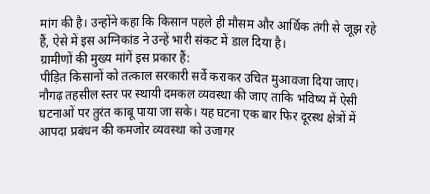मांग की है। उन्होंने कहा कि किसान पहले ही मौसम और आर्थिक तंगी से जूझ रहे हैं, ऐसे में इस अग्निकांड ने उन्हें भारी संकट में डाल दिया है।
ग्रामीणों की मुख्य मांगें इस प्रकार हैं:
पीड़ित किसानों को तत्काल सरकारी सर्वे कराकर उचित मुआवजा दिया जाए। नौगढ़ तहसील स्तर पर स्थायी दमकल व्यवस्था की जाए ताकि भविष्य में ऐसी घटनाओं पर तुरंत काबू पाया जा सके। यह घटना एक बार फिर दूरस्थ क्षेत्रों में आपदा प्रबंधन की कमजोर व्यवस्था को उजागर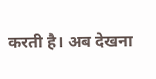करती है। अब देखना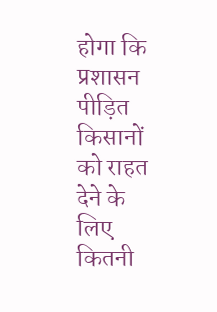होगा कि प्रशासन पीड़ित किसानों को राहत देने के लिए कितनी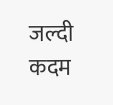जल्दी कदम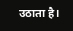उठाता है।